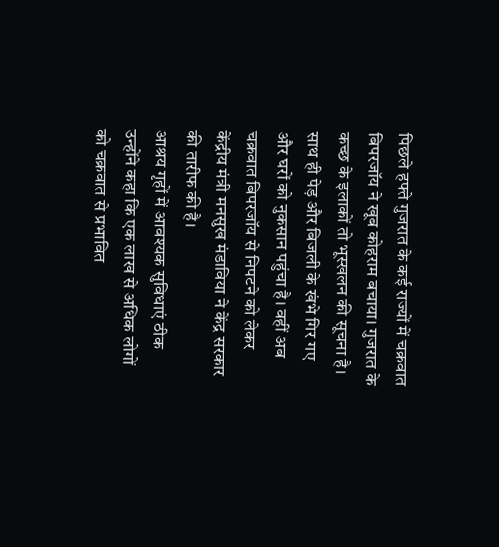पिछले हफ्ते गुजरात के कई राज्यों में चक्रवात बिपरजॉय ने खूब कोहराम बचाया। गुजरात के कच्छ के इलाकों तो भूस्खलन की सूचना है। साथ ही पेड़ और बिजली के खंभे गिर गए और घरों को नुकसान पहुंचा है। वहीं अब चक्रवात बिपरजॉय से निपटने को लेकर केंद्रीय मंत्री मनसुख मंडाविया ने केंद्र सरकार की तारीफ की है।
आश्रय गृहों में आवश्यक सुविधाएं ठीक
उन्होंने कहा कि एक लाख से अधिक लोगों को चक्रवात से प्रभावित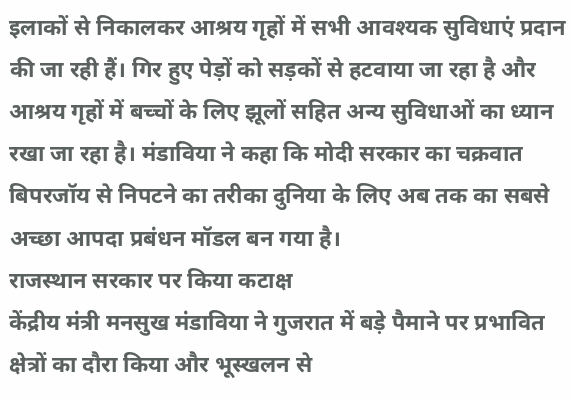इलाकों से निकालकर आश्रय गृहों में सभी आवश्यक सुविधाएं प्रदान की जा रही हैं। गिर हुए पेड़ों को सड़कों से हटवाया जा रहा है और आश्रय गृहों में बच्चों के लिए झूलों सहित अन्य सुविधाओं का ध्यान रखा जा रहा है। मंडाविया ने कहा कि मोदी सरकार का चक्रवात बिपरजॉय से निपटने का तरीका दुनिया के लिए अब तक का सबसे अच्छा आपदा प्रबंधन मॉडल बन गया है।
राजस्थान सरकार पर किया कटाक्ष
केंद्रीय मंत्री मनसुख मंडाविया ने गुजरात में बड़े पैमाने पर प्रभावित क्षेत्रों का दौरा किया और भूस्खलन से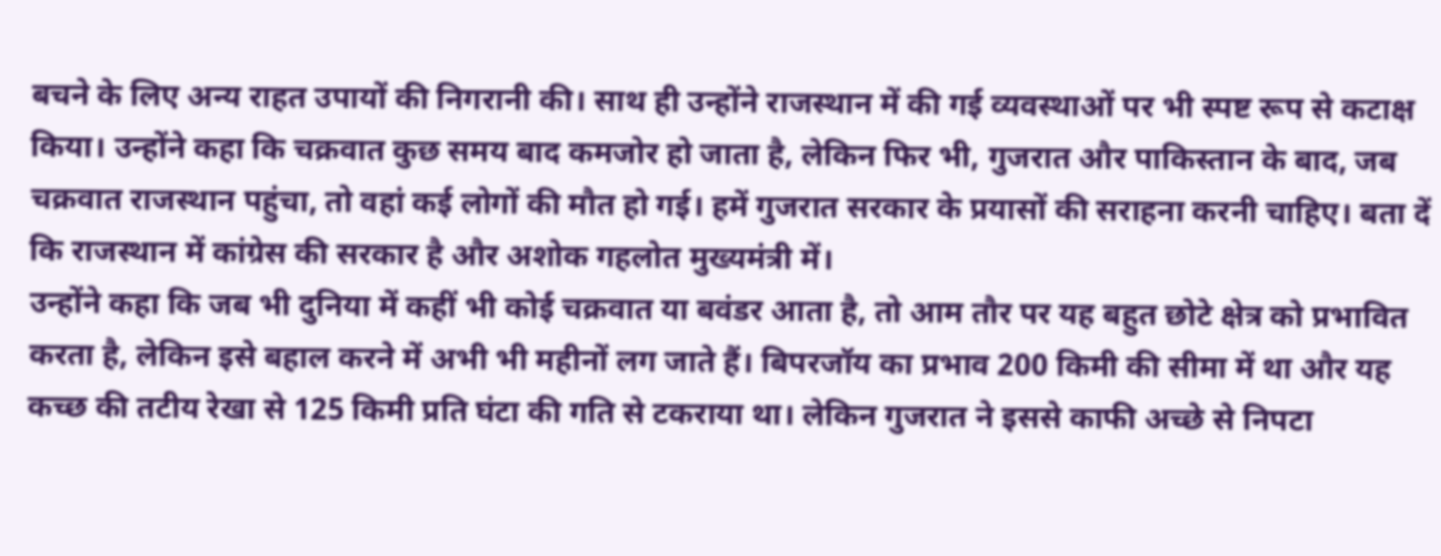बचने के लिए अन्य राहत उपायों की निगरानी की। साथ ही उन्होंने राजस्थान में की गई व्यवस्थाओं पर भी स्पष्ट रूप से कटाक्ष किया। उन्होंने कहा कि चक्रवात कुछ समय बाद कमजोर हो जाता है, लेकिन फिर भी, गुजरात और पाकिस्तान के बाद, जब चक्रवात राजस्थान पहुंचा, तो वहां कई लोगों की मौत हो गई। हमें गुजरात सरकार के प्रयासों की सराहना करनी चाहिए। बता दें कि राजस्थान में कांग्रेस की सरकार है और अशोक गहलोत मुख्यमंत्री में।
उन्होंने कहा कि जब भी दुनिया में कहीं भी कोई चक्रवात या बवंडर आता है, तो आम तौर पर यह बहुत छोटे क्षेत्र को प्रभावित करता है, लेकिन इसे बहाल करने में अभी भी महीनों लग जाते हैं। बिपरजॉय का प्रभाव 200 किमी की सीमा में था और यह कच्छ की तटीय रेखा से 125 किमी प्रति घंटा की गति से टकराया था। लेकिन गुजरात ने इससे काफी अच्छे से निपटा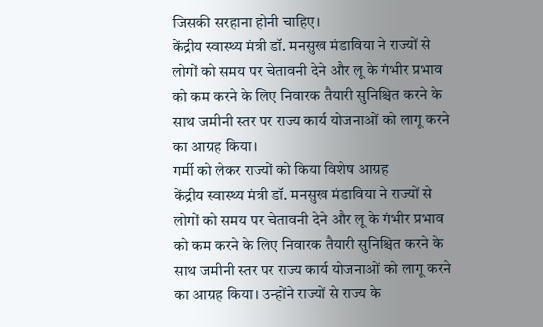जिसकी सरहाना होनी चाहिए।
केंद्रीय स्वास्थ्य मंत्री डॉ. मनसुख मंडाविया ने राज्यों से लोगों को समय पर चेतावनी देने और लू के गंभीर प्रभाव को कम करने के लिए निवारक तैयारी सुनिश्चित करने के साथ जमीनी स्तर पर राज्य कार्य योजनाओं को लागू करने का आग्रह किया।
गर्मी को लेकर राज्यों को किया विशेष आग्रह
केंद्रीय स्वास्थ्य मंत्री डॉ. मनसुख मंडाविया ने राज्यों से लोगों को समय पर चेतावनी देने और लू के गंभीर प्रभाव को कम करने के लिए निवारक तैयारी सुनिश्चित करने के साथ जमीनी स्तर पर राज्य कार्य योजनाओं को लागू करने का आग्रह किया। उन्होंने राज्यों से राज्य के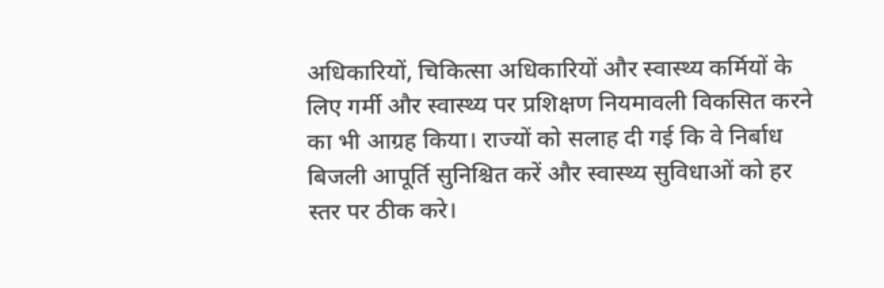अधिकारियों, चिकित्सा अधिकारियों और स्वास्थ्य कर्मियों के लिए गर्मी और स्वास्थ्य पर प्रशिक्षण नियमावली विकसित करने का भी आग्रह किया। राज्यों को सलाह दी गई कि वे निर्बाध बिजली आपूर्ति सुनिश्चित करें और स्वास्थ्य सुविधाओं को हर स्तर पर ठीक करे।